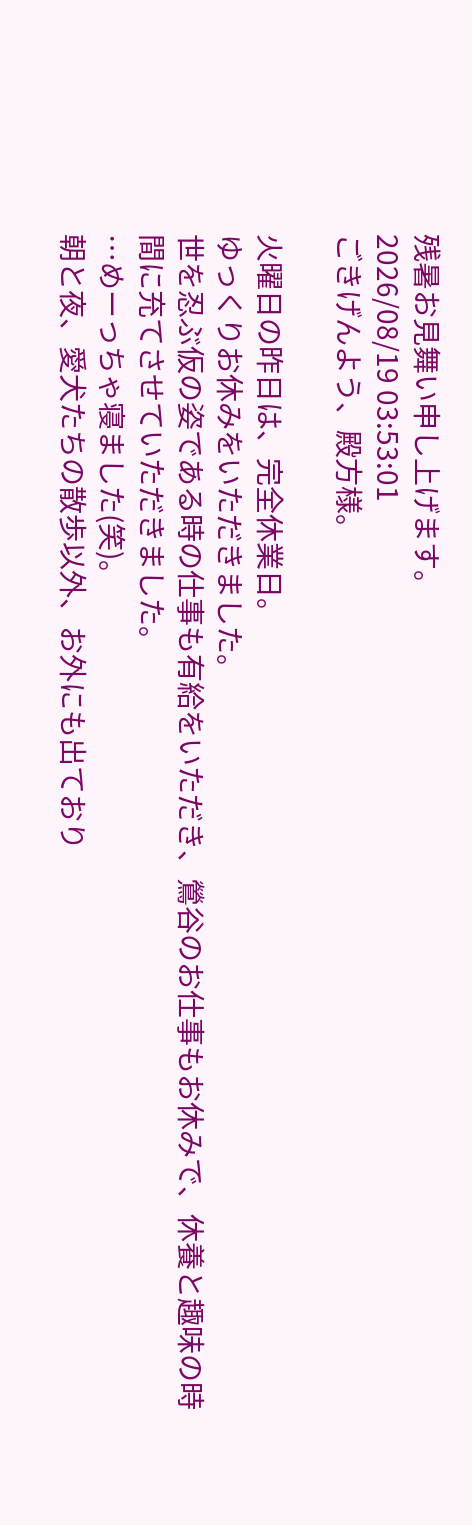残暑お見舞い申し上げます。
2026/08/19 03:53:01
ごきげんよう、殿方様。

火曜日の昨日は、完全休業日。
ゆっくりお休みをいただきました。
世を忍ぶ仮の姿である時の仕事も有給をいただき、鶯谷のお仕事もお休みで、休養と趣味の時間に充てさせていただきました。
…めーっちゃ寝ました(笑)。
朝と夜、愛犬たちの散歩以外、お外にも出ており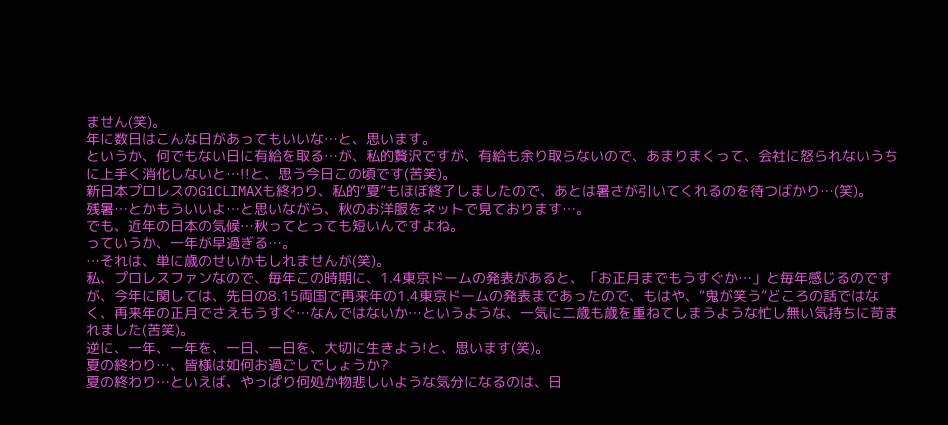ません(笑)。
年に数日はこんな日があってもいいな…と、思います。
というか、何でもない日に有給を取る…が、私的贅沢ですが、有給も余り取らないので、あまりまくって、会社に怒られないうちに上手く消化しないと…!!と、思う今日この頃です(苦笑)。
新日本プロレスのG1CLIMAXも終わり、私的“夏”もほぼ終了しましたので、あとは暑さが引いてくれるのを待つばかり…(笑)。
残暑…とかもういいよ…と思いながら、秋のお洋服をネットで見ております…。
でも、近年の日本の気候…秋ってとっても短いんですよね。
っていうか、一年が早過ぎる…。
…それは、単に歳のせいかもしれませんが(笑)。
私、プロレスファンなので、毎年この時期に、1.4東京ドームの発表があると、「お正月までもうすぐか…」と毎年感じるのですが、今年に関しては、先日の8.15両国で再来年の1.4東京ドームの発表まであったので、もはや、“鬼が笑う”どころの話ではなく、再来年の正月でさえもうすぐ…なんではないか…というような、一気に二歳も歳を重ねてしまうような忙し無い気持ちに苛まれました(苦笑)。
逆に、一年、一年を、一日、一日を、大切に生きよう!と、思います(笑)。
夏の終わり…、皆様は如何お過ごしでしょうか?
夏の終わり…といえば、やっぱり何処か物悲しいような気分になるのは、日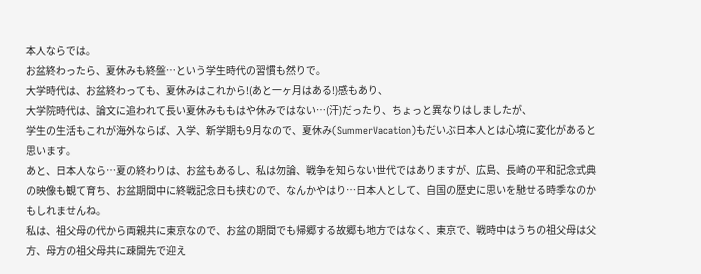本人ならでは。
お盆終わったら、夏休みも終盤…という学生時代の習慣も然りで。
大学時代は、お盆終わっても、夏休みはこれから!(あと一ヶ月はある!)感もあり、
大学院時代は、論文に追われて長い夏休みももはや休みではない…(汗)だったり、ちょっと異なりはしましたが、
学生の生活もこれが海外ならば、入学、新学期も9月なので、夏休み(SummerVacation)もだいぶ日本人とは心境に変化があると思います。
あと、日本人なら…夏の終わりは、お盆もあるし、私は勿論、戦争を知らない世代ではありますが、広島、長崎の平和記念式典の映像も観て育ち、お盆期間中に終戦記念日も挟むので、なんかやはり…日本人として、自国の歴史に思いを馳せる時季なのかもしれませんね。
私は、祖父母の代から両親共に東京なので、お盆の期間でも帰郷する故郷も地方ではなく、東京で、戦時中はうちの祖父母は父方、母方の祖父母共に疎開先で迎え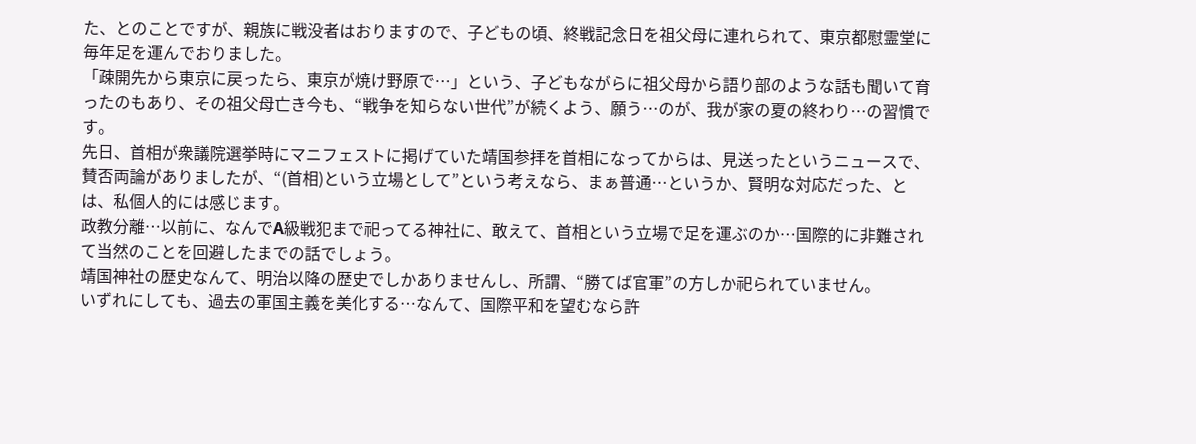た、とのことですが、親族に戦没者はおりますので、子どもの頃、終戦記念日を祖父母に連れられて、東京都慰霊堂に毎年足を運んでおりました。
「疎開先から東京に戻ったら、東京が焼け野原で…」という、子どもながらに祖父母から語り部のような話も聞いて育ったのもあり、その祖父母亡き今も、“戦争を知らない世代”が続くよう、願う…のが、我が家の夏の終わり…の習慣です。
先日、首相が衆議院選挙時にマニフェストに掲げていた靖国参拝を首相になってからは、見送ったというニュースで、賛否両論がありましたが、“(首相)という立場として”という考えなら、まぁ普通…というか、賢明な対応だった、とは、私個人的には感じます。
政教分離…以前に、なんでA級戦犯まで祀ってる神社に、敢えて、首相という立場で足を運ぶのか…国際的に非難されて当然のことを回避したまでの話でしょう。
靖国神社の歴史なんて、明治以降の歴史でしかありませんし、所謂、“勝てば官軍”の方しか祀られていません。
いずれにしても、過去の軍国主義を美化する…なんて、国際平和を望むなら許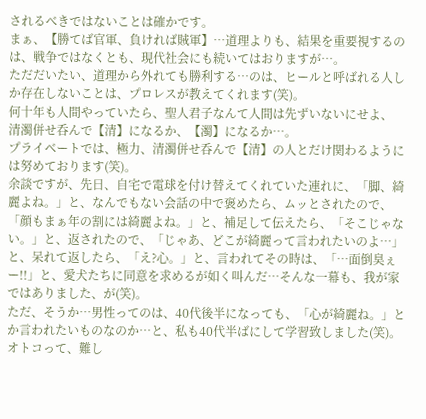されるべきではないことは確かです。
まぁ、【勝てば官軍、負ければ賊軍】…道理よりも、結果を重要視するのは、戦争ではなくとも、現代社会にも続いてはおりますが…。
ただだいたい、道理から外れても勝利する…のは、ヒールと呼ばれる人しか存在しないことは、プロレスが教えてくれます(笑)。
何十年も人間やっていたら、聖人君子なんて人間は先ずいないにせよ、
清濁併せ呑んで【清】になるか、【濁】になるか…。
プライベートでは、極力、清濁併せ呑んで【清】の人とだけ関わるようには努めております(笑)。
余談ですが、先日、自宅で電球を付け替えてくれていた連れに、「脚、綺麗よね。」と、なんでもない会話の中で褒めたら、ムッとされたので、「顔もまぁ年の割には綺麗よね。」と、補足して伝えたら、「そこじゃない。」と、返されたので、「じゃあ、どこが綺麗って言われたいのよ…」と、呆れて返したら、「え?心。」と、言われてその時は、「…面倒臭ぇー!!」と、愛犬たちに同意を求めるが如く叫んだ…そんな一幕も、我が家ではありました、が(笑)。
ただ、そうか…男性ってのは、40代後半になっても、「心が綺麗ね。」とか言われたいものなのか…と、私も40代半ばにして学習致しました(笑)。
オトコって、難し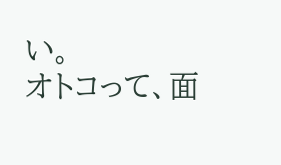い。
オトコって、面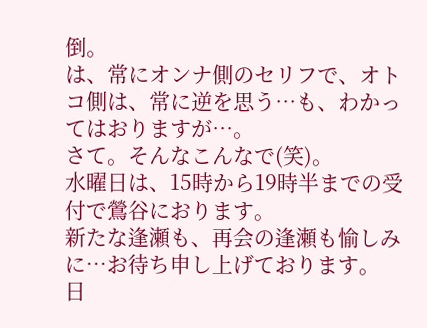倒。
は、常にオンナ側のセリフで、オトコ側は、常に逆を思う…も、わかってはおりますが…。
さて。そんなこんなで(笑)。
水曜日は、15時から19時半までの受付で鶯谷におります。
新たな逢瀬も、再会の逢瀬も愉しみに…お待ち申し上げております。
日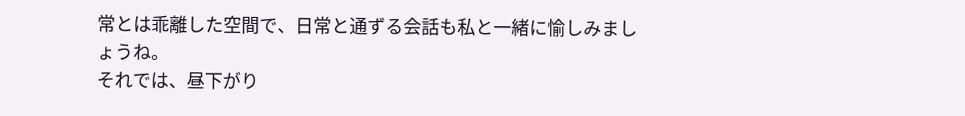常とは乖離した空間で、日常と通ずる会話も私と一緒に愉しみましょうね。
それでは、昼下がり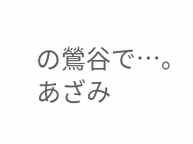の鶯谷で…。
あざみ